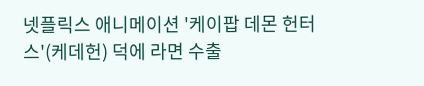넷플릭스 애니메이션 '케이팝 데몬 헌터스'(케데헌) 덕에 라면 수출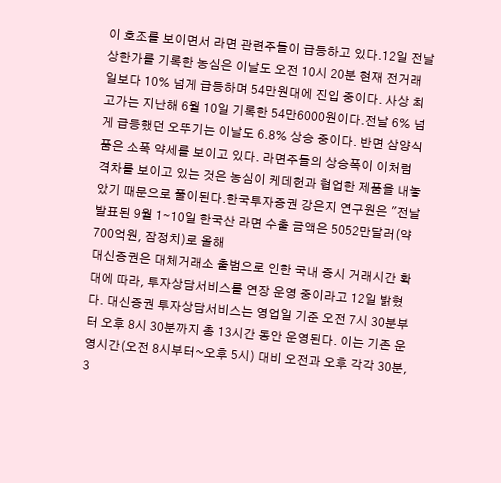이 호조를 보이면서 라면 관련주들이 급등하고 있다.12일 전날 상한가를 기록한 농심은 이날도 오전 10시 20분 현재 전거래일보다 10% 넘게 급등하며 54만원대에 진입 중이다. 사상 최고가는 지난해 6월 10일 기록한 54만6000원이다.전날 6% 넘게 급등했던 오뚜기는 이날도 6.8% 상승 중이다. 반면 삼양식품은 소폭 약세를 보이고 있다. 라면주들의 상승폭이 이처럼 격차를 보이고 있는 것은 농심이 케데헌과 협업한 제품을 내놓았기 때문으로 풀이된다.한국투자증권 강은지 연구원은 "전날 발표된 9월 1∼10일 한국산 라면 수출 금액은 5052만달러(약 700억원, 잠정치)로 올해
대신증권은 대체거래소 출범으로 인한 국내 증시 거래시간 확대에 따라, 투자상담서비스를 연장 운영 중이라고 12일 밝혔다. 대신증권 투자상담서비스는 영업일 기준 오전 7시 30분부터 오후 8시 30분까지 총 13시간 동안 운영된다. 이는 기존 운영시간(오전 8시부터~오후 5시) 대비 오전과 오후 각각 30분, 3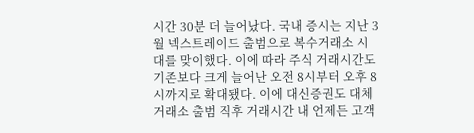시간 30분 더 늘어났다. 국내 증시는 지난 3월 넥스트레이드 출범으로 복수거래소 시대를 맞이했다. 이에 따라 주식 거래시간도 기존보다 크게 늘어난 오전 8시부터 오후 8시까지로 확대됐다. 이에 대신증권도 대체거래소 출범 직후 거래시간 내 언제든 고객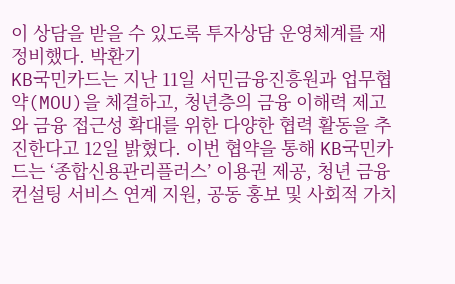이 상담을 받을 수 있도록 투자상담 운영체계를 재정비했다. 박환기
KB국민카드는 지난 11일 서민금융진흥원과 업무협약(MOU)을 체결하고, 청년층의 금융 이해력 제고와 금융 접근성 확대를 위한 다양한 협력 활동을 추진한다고 12일 밝혔다. 이번 협약을 통해 KB국민카드는 ‘종합신용관리플러스’ 이용권 제공, 청년 금융컨설팅 서비스 연계 지원, 공동 홍보 및 사회적 가치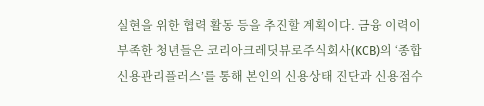실현을 위한 협력 활동 등을 추진할 계획이다. 금융 이력이 부족한 청년들은 코리아크레딧뷰로주식회사(KCB)의 ‘종합신용관리플러스’를 통해 본인의 신용상태 진단과 신용점수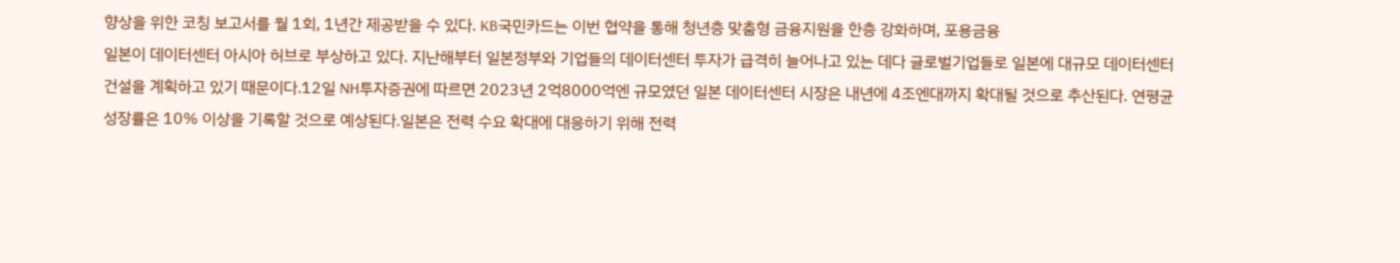향상을 위한 코칭 보고서를 월 1회, 1년간 제공받을 수 있다. KB국민카드는 이번 협약을 통해 청년층 맞춤형 금융지원을 한층 강화하며, 포용금융
일본이 데이터센터 아시아 허브로 부상하고 있다. 지난해부터 일본정부와 기업들의 데이터센터 투자가 급격히 늘어나고 있는 데다 글로벌기업들로 일본에 대규모 데이터센터 건설을 계획하고 있기 때문이다.12일 NH투자증권에 따르면 2023년 2억8000억엔 규모였던 일본 데이터센터 시장은 내년에 4조엔대까지 확대될 것으로 추산된다. 연평균 성장률은 10% 이상을 기록할 것으로 예상된다.일본은 전력 수요 확대에 대응하기 위해 전력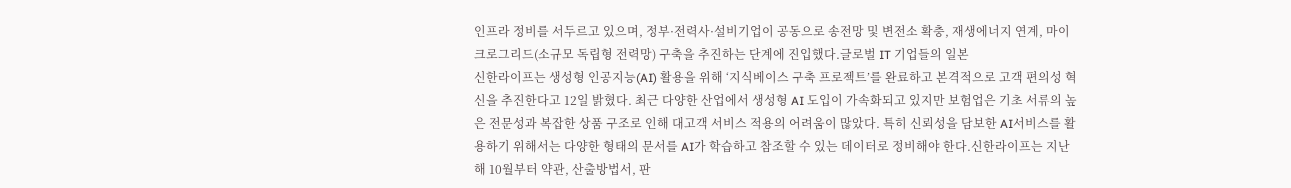인프라 정비를 서두르고 있으며, 정부·전력사·설비기업이 공동으로 송전망 및 변전소 확충, 재생에너지 연계, 마이크로그리드(소규모 독립형 전력망) 구축을 추진하는 단계에 진입했다.글로벌 IT 기업들의 일본
신한라이프는 생성형 인공지능(AI) 활용을 위해 ‘지식베이스 구축 프로젝트’를 완료하고 본격적으로 고객 편의성 혁신을 추진한다고 12일 밝혔다. 최근 다양한 산업에서 생성형 AI 도입이 가속화되고 있지만 보험업은 기초 서류의 높은 전문성과 복잡한 상품 구조로 인해 대고객 서비스 적용의 어려움이 많았다. 특히 신뢰성을 담보한 AI서비스를 활용하기 위해서는 다양한 형태의 문서를 AI가 학습하고 참조할 수 있는 데이터로 정비해야 한다.신한라이프는 지난해 10월부터 약관, 산출방법서, 판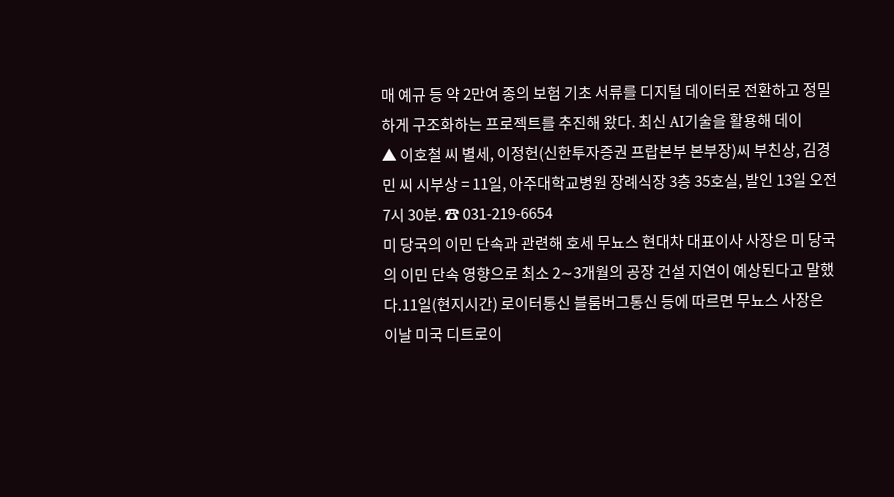매 예규 등 약 2만여 종의 보험 기초 서류를 디지털 데이터로 전환하고 정밀하게 구조화하는 프로젝트를 추진해 왔다. 최신 AI기술을 활용해 데이
▲ 이호철 씨 별세, 이정헌(신한투자증권 프랍본부 본부장)씨 부친상, 김경민 씨 시부상 = 11일, 아주대학교병원 장례식장 3층 35호실, 발인 13일 오전 7시 30분. ☎ 031-219-6654
미 당국의 이민 단속과 관련해 호세 무뇨스 현대차 대표이사 사장은 미 당국의 이민 단속 영향으로 최소 2∼3개월의 공장 건설 지연이 예상된다고 말했다.11일(현지시간) 로이터통신 블룸버그통신 등에 따르면 무뇨스 사장은 이날 미국 디트로이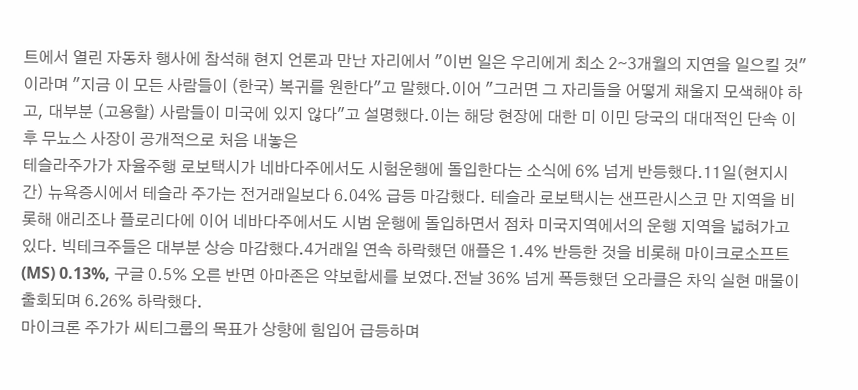트에서 열린 자동차 행사에 참석해 현지 언론과 만난 자리에서 "이번 일은 우리에게 최소 2∼3개월의 지연을 일으킬 것"이라며 "지금 이 모든 사람들이 (한국) 복귀를 원한다"고 말했다.이어 "그러면 그 자리들을 어떻게 채울지 모색해야 하고, 대부분 (고용할) 사람들이 미국에 있지 않다"고 설명했다.이는 해당 현장에 대한 미 이민 당국의 대대적인 단속 이후 무뇨스 사장이 공개적으로 처음 내놓은
테슬라주가가 자율주행 로보택시가 네바다주에서도 시험운행에 돌입한다는 소식에 6% 넘게 반등했다.11일(현지시간) 뉴욕증시에서 테슬라 주가는 전거래일보다 6.04% 급등 마감했다. 테슬라 로보택시는 샌프란시스코 만 지역을 비롯해 애리조나 플로리다에 이어 네바다주에서도 시범 운행에 돌입하면서 점차 미국지역에서의 운행 지역을 넓혀가고 있다. 빅테크주들은 대부분 상승 마감했다.4거래일 연속 하락했던 애플은 1.4% 반등한 것을 비롯해 마이크로소프트(MS) 0.13%, 구글 0.5% 오른 반면 아마존은 약보합세를 보였다.전날 36% 넘게 폭등했던 오라클은 차익 실현 매물이 출회되며 6.26% 하락했다.
마이크론 주가가 씨티그룹의 목표가 상향에 힘입어 급등하며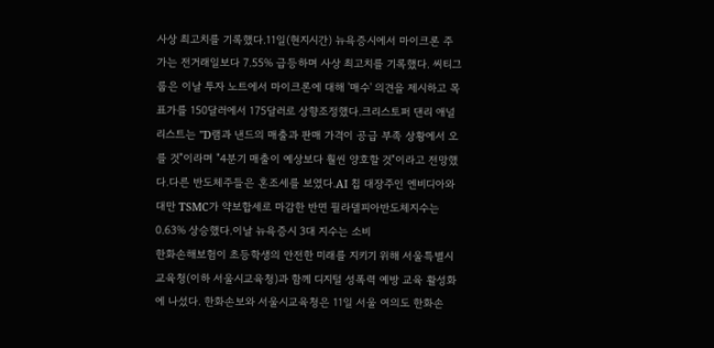사상 최고치를 기록했다.11일(현지시간) 뉴욕증시에서 마이크론 주가는 전거래일보다 7.55% 급등하며 사상 최고치를 기록했다. 씨티그룹은 이날 투자 노트에서 마이크론에 대해 '매수' 의견을 제시하고 목표가를 150달러에서 175달러로 상향조정했다.크리스토퍼 댄리 애널리스트는 "D램과 낸드의 매출과 판매 가격이 공급 부족 상황에서 오를 것"이라며 "4분기 매출이 예상보다 훨씬 양호할 것"이라고 전망했다.다른 반도체주들은 혼조세를 보였다.AI 칩 대장주인 엔비디아와 대만 TSMC가 약보합세로 마감한 반면 필라델피아반도체지수는 0.63% 상승했다.이날 뉴욕증시 3대 지수는 소비
한화손해보험이 초등학생의 안전한 미래를 지키기 위해 서울특별시교육청(이하 서울시교육청)과 함께 디지털 성폭력 예방 교육 활성화에 나섰다. 한화손보와 서울시교육청은 11일 서울 여의도 한화손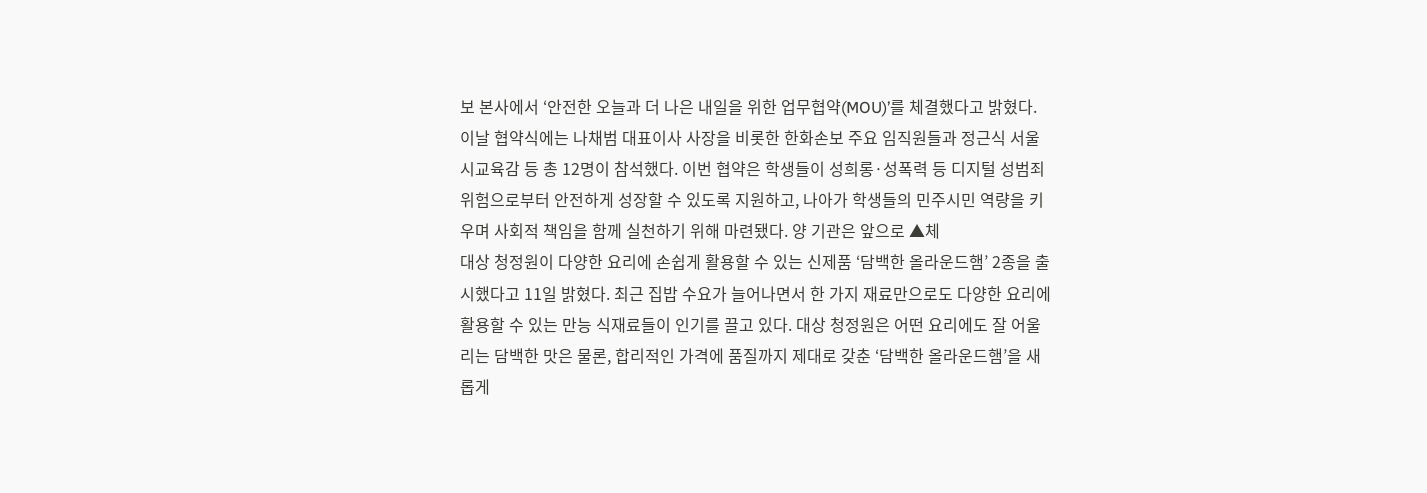보 본사에서 ‘안전한 오늘과 더 나은 내일을 위한 업무협약(MOU)’를 체결했다고 밝혔다. 이날 협약식에는 나채범 대표이사 사장을 비롯한 한화손보 주요 임직원들과 정근식 서울시교육감 등 총 12명이 참석했다. 이번 협약은 학생들이 성희롱·성폭력 등 디지털 성범죄 위험으로부터 안전하게 성장할 수 있도록 지원하고, 나아가 학생들의 민주시민 역량을 키우며 사회적 책임을 함께 실천하기 위해 마련됐다. 양 기관은 앞으로 ▲체
대상 청정원이 다양한 요리에 손쉽게 활용할 수 있는 신제품 ‘담백한 올라운드햄’ 2종을 출시했다고 11일 밝혔다. 최근 집밥 수요가 늘어나면서 한 가지 재료만으로도 다양한 요리에 활용할 수 있는 만능 식재료들이 인기를 끌고 있다. 대상 청정원은 어떤 요리에도 잘 어울리는 담백한 맛은 물론, 합리적인 가격에 품질까지 제대로 갖춘 ‘담백한 올라운드햄’을 새롭게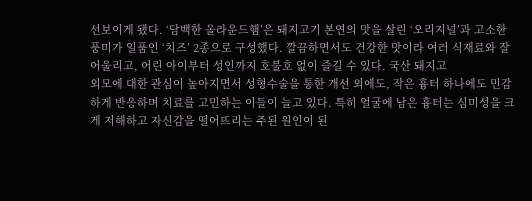선보이게 됐다. ‘담백한 올라운드햄’은 돼지고기 본연의 맛을 살린 ‘오리지널’과 고소한 풍미가 일품인 ‘치즈’ 2종으로 구성했다. 깔끔하면서도 건강한 맛이라 여러 식재료와 잘 어울리고, 어린 아이부터 성인까지 호불호 없이 즐길 수 있다. 국산 돼지고
외모에 대한 관심이 높아지면서 성형수술을 통한 개선 외에도, 작은 흉터 하나에도 민감하게 반응하며 치료를 고민하는 이들이 늘고 있다. 특히 얼굴에 남은 흉터는 심미성을 크게 저해하고 자신감을 떨어뜨리는 주된 원인이 된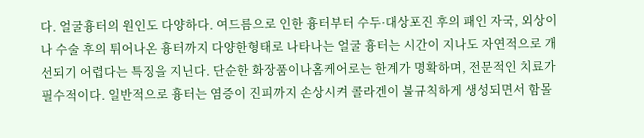다. 얼굴흉터의 원인도 다양하다. 여드름으로 인한 흉터부터 수두·대상포진 후의 패인 자국, 외상이나 수술 후의 튀어나온 흉터까지 다양한형태로 나타나는 얼굴 흉터는 시간이 지나도 자연적으로 개선되기 어렵다는 특징을 지닌다. 단순한 화장품이나홈케어로는 한계가 명확하며, 전문적인 치료가 필수적이다. 일반적으로 흉터는 염증이 진피까지 손상시켜 콜라겐이 불규칙하게 생성되면서 함몰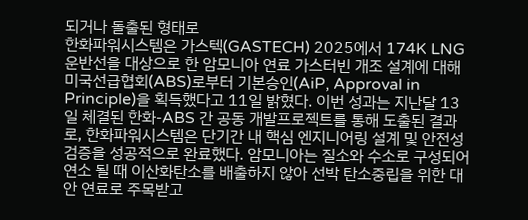되거나 돌출된 형태로
한화파워시스템은 가스텍(GASTECH) 2025에서 174K LNG 운반선을 대상으로 한 암모니아 연료 가스터빈 개조 설계에 대해 미국선급협회(ABS)로부터 기본승인(AiP, Approval in Principle)을 획득했다고 11일 밝혔다. 이번 성과는 지난달 13일 체결된 한화-ABS 간 공동 개발프로젝트를 통해 도출된 결과로, 한화파워시스템은 단기간 내 핵심 엔지니어링 설계 및 안전성 검증을 성공적으로 완료했다. 암모니아는 질소와 수소로 구성되어 연소 될 때 이산화탄소를 배출하지 않아 선박 탄소중립을 위한 대안 연료로 주목받고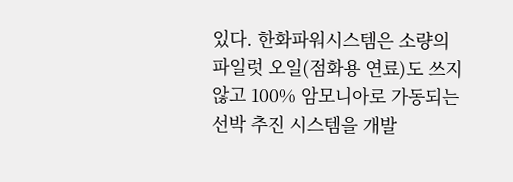있다. 한화파워시스템은 소량의 파일럿 오일(점화용 연료)도 쓰지 않고 100% 암모니아로 가동되는 선박 추진 시스템을 개발